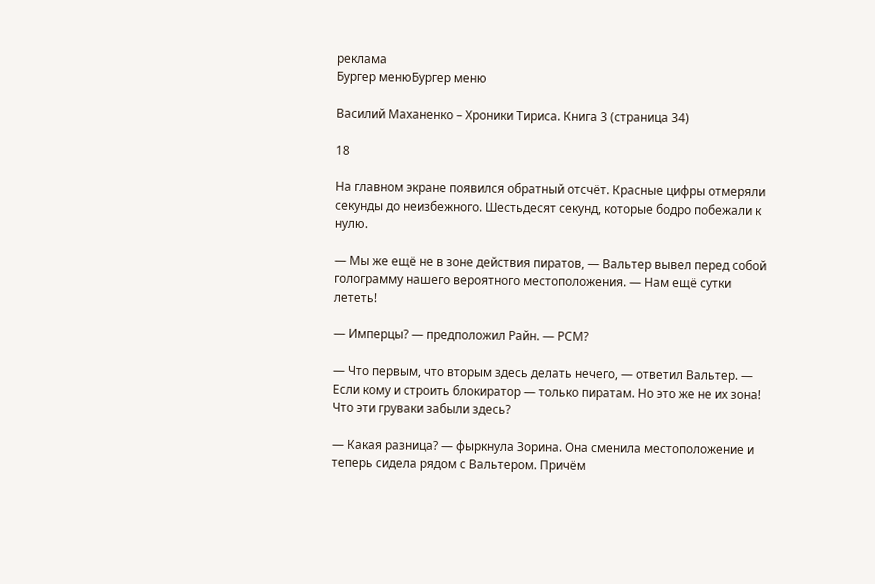реклама
Бургер менюБургер меню

Василий Маханенко – Хроники Тириса. Книга 3 (страница 34)

18

На главном экране появился обратный отсчёт. Красные цифры отмеряли секунды до неизбежного. Шестьдесят секунд, которые бодро побежали к нулю.

— Мы же ещё не в зоне действия пиратов, — Вальтер вывел перед собой голограмму нашего вероятного местоположения. — Нам ещё сутки лететь!

— Имперцы? — предположил Райн. — РСМ?

— Что первым, что вторым здесь делать нечего, — ответил Вальтер. — Если кому и строить блокиратор — только пиратам. Но это же не их зона! Что эти груваки забыли здесь?

— Какая разница? — фыркнула Зорина. Она сменила местоположение и теперь сидела рядом с Вальтером. Причём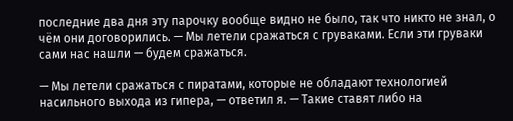последние два дня эту парочку вообще видно не было, так что никто не знал, о чём они договорились. — Мы летели сражаться с груваками. Если эти груваки сами нас нашли — будем сражаться.

— Мы летели сражаться с пиратами, которые не обладают технологией насильного выхода из гипера, — ответил я. — Такие ставят либо на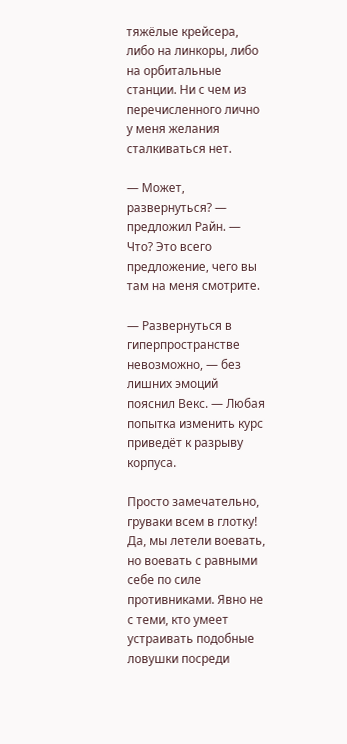тяжёлые крейсера, либо на линкоры, либо на орбитальные станции. Ни с чем из перечисленного лично у меня желания сталкиваться нет.

— Может, развернуться? — предложил Райн. — Что? Это всего предложение, чего вы там на меня смотрите.

— Развернуться в гиперпространстве невозможно, — без лишних эмоций пояснил Векс. — Любая попытка изменить курс приведёт к разрыву корпуса.

Просто замечательно, груваки всем в глотку! Да, мы летели воевать, но воевать с равными себе по силе противниками. Явно не с теми, кто умеет устраивать подобные ловушки посреди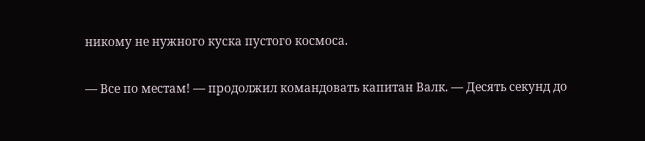никому не нужного куска пустого космоса.

— Все по местам! — продолжил командовать капитан Валк. — Десять секунд до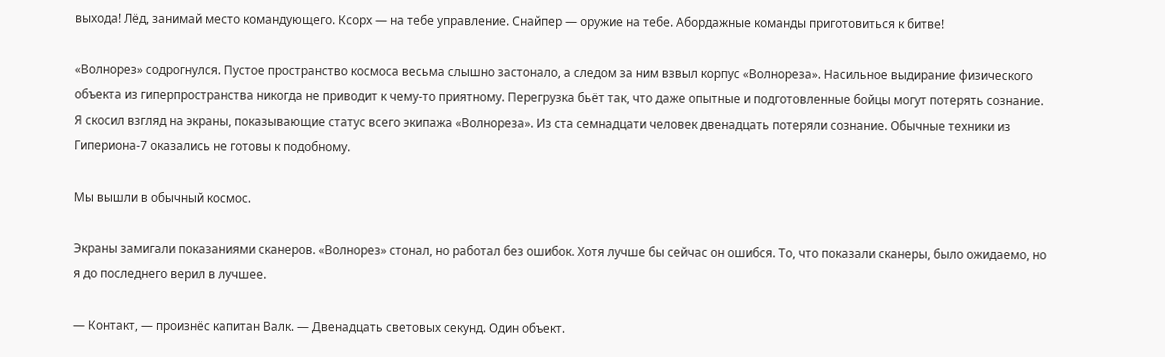выхода! Лёд, занимай место командующего. Ксорх — на тебе управление. Снайпер — оружие на тебе. Абордажные команды приготовиться к битве!

«Волнорез» содрогнулся. Пустое пространство космоса весьма слышно застонало, а следом за ним взвыл корпус «Волнореза». Насильное выдирание физического объекта из гиперпространства никогда не приводит к чему-то приятному. Перегрузка бьёт так, что даже опытные и подготовленные бойцы могут потерять сознание. Я скосил взгляд на экраны, показывающие статус всего экипажа «Волнореза». Из ста семнадцати человек двенадцать потеряли сознание. Обычные техники из Гипериона-7 оказались не готовы к подобному.

Мы вышли в обычный космос.

Экраны замигали показаниями сканеров. «Волнорез» стонал, но работал без ошибок. Хотя лучше бы сейчас он ошибся. То, что показали сканеры, было ожидаемо, но я до последнего верил в лучшее.

— Контакт, — произнёс капитан Валк. — Двенадцать световых секунд. Один объект.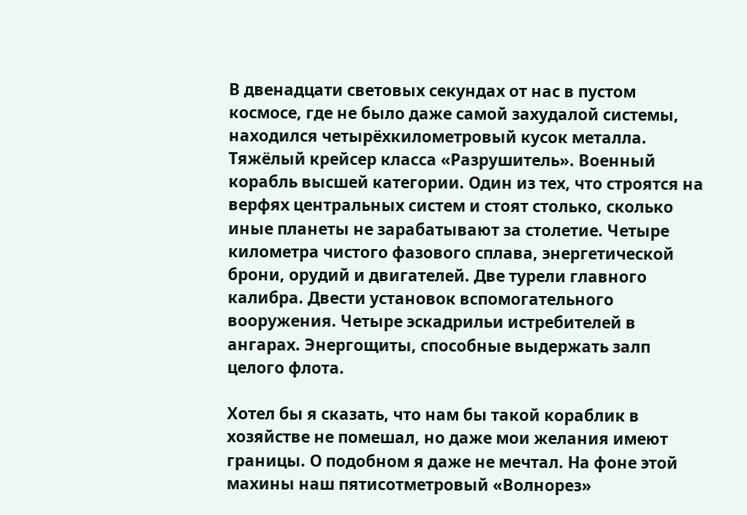В двенадцати световых секундах от нас в пустом космосе, где не было даже самой захудалой системы, находился четырёхкилометровый кусок металла. Тяжёлый крейсер класса «Разрушитель». Военный корабль высшей категории. Один из тех, что строятся на верфях центральных систем и стоят столько, сколько иные планеты не зарабатывают за столетие. Четыре километра чистого фазового сплава, энергетической брони, орудий и двигателей. Две турели главного калибра. Двести установок вспомогательного вооружения. Четыре эскадрильи истребителей в ангарах. Энергощиты, способные выдержать залп целого флота.

Хотел бы я сказать, что нам бы такой кораблик в хозяйстве не помешал, но даже мои желания имеют границы. О подобном я даже не мечтал. На фоне этой махины наш пятисотметровый «Волнорез»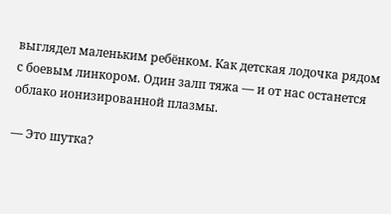выглядел маленьким ребёнком. Как детская лодочка рядом с боевым линкором. Один залп тяжа — и от нас останется облако ионизированной плазмы.

— Это шутка?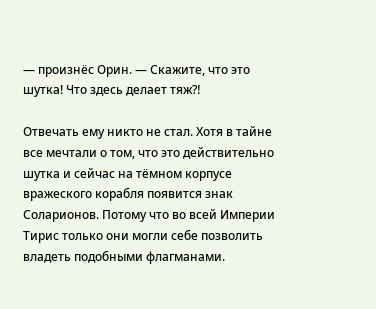— произнёс Орин. — Скажите, что это шутка! Что здесь делает тяж⁈

Отвечать ему никто не стал. Хотя в тайне все мечтали о том, что это действительно шутка и сейчас на тёмном корпусе вражеского корабля появится знак Соларионов. Потому что во всей Империи Тирис только они могли себе позволить владеть подобными флагманами.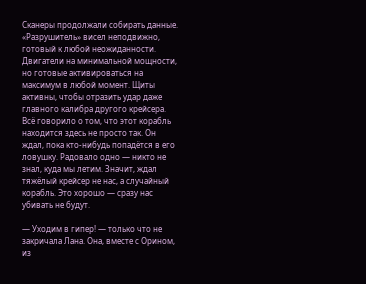Сканеры продолжали собирать данные. «Разрушитель» висел неподвижно, готовый к любой неожиданности. Двигатели на минимальной мощности, но готовые активироваться на максимум в любой момент. Щиты активны, чтобы отразить удар даже главного калибра другого крейсера. Всё говорило о том, что этот корабль находится здесь не просто так. Он ждал, пока кто-нибудь попадётся в его ловушку. Радовало одно — никто не знал, куда мы летим. Значит, ждал тяжёлый крейсер не нас, а случайный корабль. Это хорошо — сразу нас убивать не будут.

— Уходим в гипер! — только что не закричала Лана. Она, вместе с Орином, из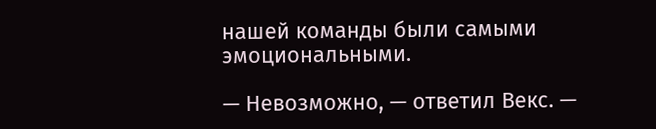нашей команды были самыми эмоциональными.

— Невозможно, — ответил Векс. —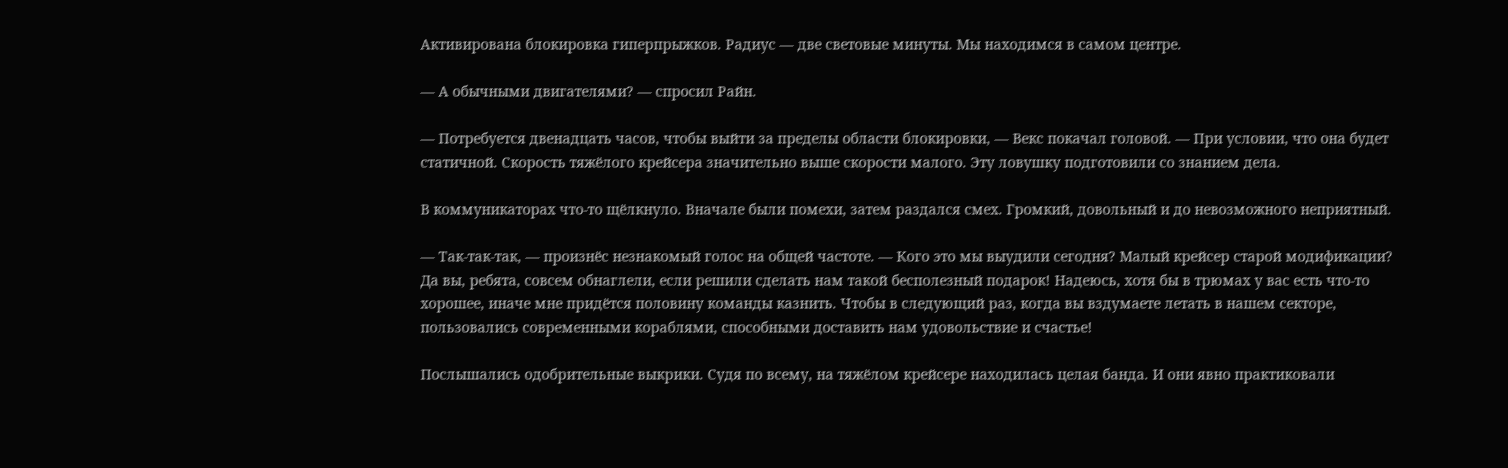Активирована блокировка гиперпрыжков. Радиус — две световые минуты. Мы находимся в самом центре.

— А обычными двигателями? — спросил Райн.

— Потребуется двенадцать часов, чтобы выйти за пределы области блокировки, — Векс покачал головой. — При условии, что она будет статичной. Скорость тяжёлого крейсера значительно выше скорости малого. Эту ловушку подготовили со знанием дела.

В коммуникаторах что-то щёлкнуло. Вначале были помехи, затем раздался смех. Громкий, довольный и до невозможного неприятный.

— Так-так-так, — произнёс незнакомый голос на общей частоте. — Кого это мы выудили сегодня? Малый крейсер старой модификации? Да вы, ребята, совсем обнаглели, если решили сделать нам такой бесполезный подарок! Надеюсь, хотя бы в трюмах у вас есть что-то хорошее, иначе мне придётся половину команды казнить. Чтобы в следующий раз, когда вы вздумаете летать в нашем секторе, пользовались современными кораблями, способными доставить нам удовольствие и счастье!

Послышались одобрительные выкрики. Судя по всему, на тяжёлом крейсере находилась целая банда. И они явно практиковали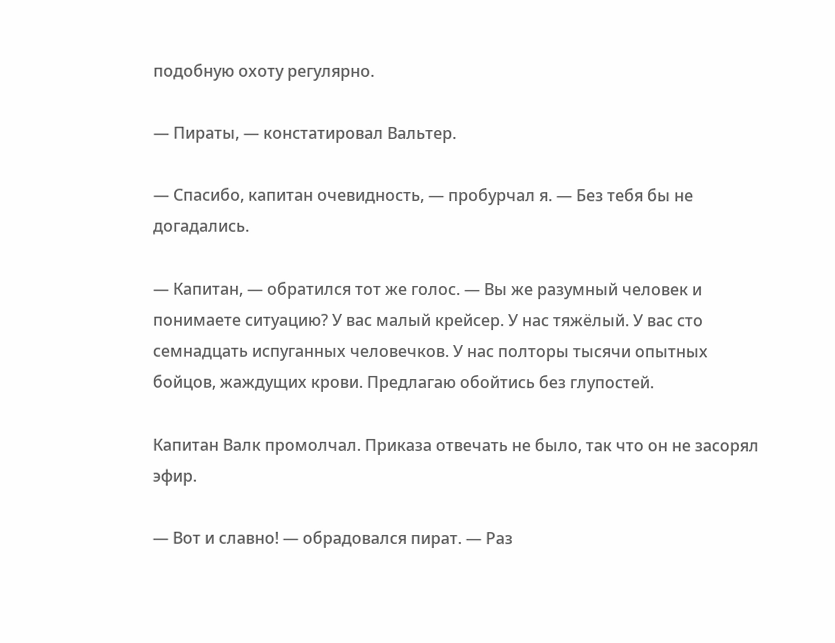подобную охоту регулярно.

— Пираты, — констатировал Вальтер.

— Спасибо, капитан очевидность, — пробурчал я. — Без тебя бы не догадались.

— Капитан, — обратился тот же голос. — Вы же разумный человек и понимаете ситуацию? У вас малый крейсер. У нас тяжёлый. У вас сто семнадцать испуганных человечков. У нас полторы тысячи опытных бойцов, жаждущих крови. Предлагаю обойтись без глупостей.

Капитан Валк промолчал. Приказа отвечать не было, так что он не засорял эфир.

— Вот и славно! — обрадовался пират. — Раз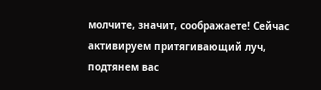молчите, значит, соображаете! Сейчас активируем притягивающий луч, подтянем вас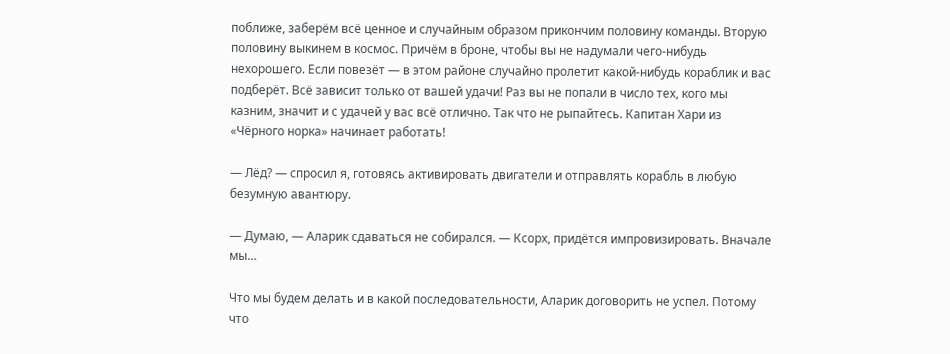поближе, заберём всё ценное и случайным образом прикончим половину команды. Вторую половину выкинем в космос. Причём в броне, чтобы вы не надумали чего-нибудь нехорошего. Если повезёт — в этом районе случайно пролетит какой-нибудь кораблик и вас подберёт. Всё зависит только от вашей удачи! Раз вы не попали в число тех, кого мы казним, значит и с удачей у вас всё отлично. Так что не рыпайтесь. Капитан Хари из «Чёрного норка» начинает работать!

— Лёд? — спросил я, готовясь активировать двигатели и отправлять корабль в любую безумную авантюру.

— Думаю, — Аларик сдаваться не собирался. — Ксорх, придётся импровизировать. Вначале мы…

Что мы будем делать и в какой последовательности, Аларик договорить не успел. Потому что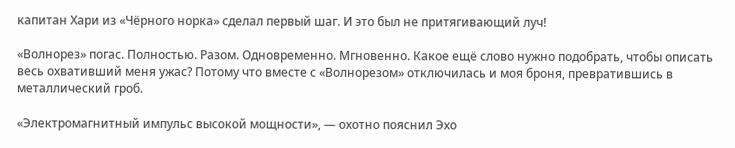капитан Хари из «Чёрного норка» сделал первый шаг. И это был не притягивающий луч!

«Волнорез» погас. Полностью. Разом. Одновременно. Мгновенно. Какое ещё слово нужно подобрать, чтобы описать весь охвативший меня ужас? Потому что вместе с «Волнорезом» отключилась и моя броня, превратившись в металлический гроб.

«Электромагнитный импульс высокой мощности», — охотно пояснил Эхо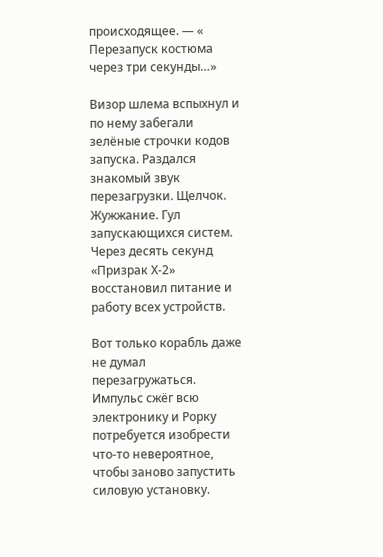происходящее. — « Перезапуск костюма через три секунды…»

Визор шлема вспыхнул и по нему забегали зелёные строчки кодов запуска. Раздался знакомый звук перезагрузки. Щелчок. Жужжание. Гул запускающихся систем. Через десять секунд «Призрак Х-2» восстановил питание и работу всех устройств.

Вот только корабль даже не думал перезагружаться. Импульс сжёг всю электронику и Рорку потребуется изобрести что-то невероятное, чтобы заново запустить силовую установку.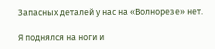Запасных деталей у нас на «Волнорезе» нет.

Я поднялся на ноги и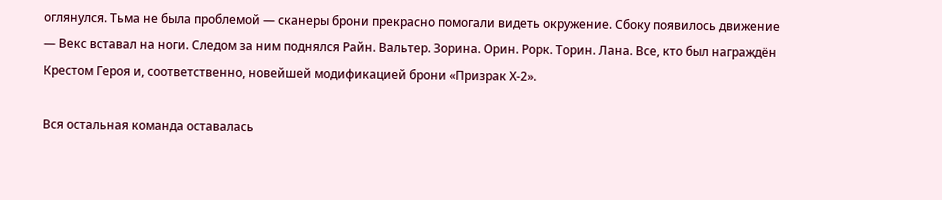оглянулся. Тьма не была проблемой — сканеры брони прекрасно помогали видеть окружение. Сбоку появилось движение — Векс вставал на ноги. Следом за ним поднялся Райн. Вальтер. Зорина. Орин. Рорк. Торин. Лана. Все, кто был награждён Крестом Героя и, соответственно, новейшей модификацией брони «Призрак Х-2».

Вся остальная команда оставалась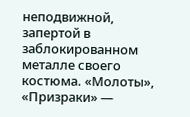неподвижной, запертой в заблокированном металле своего костюма. «Молоты», «Призраки» —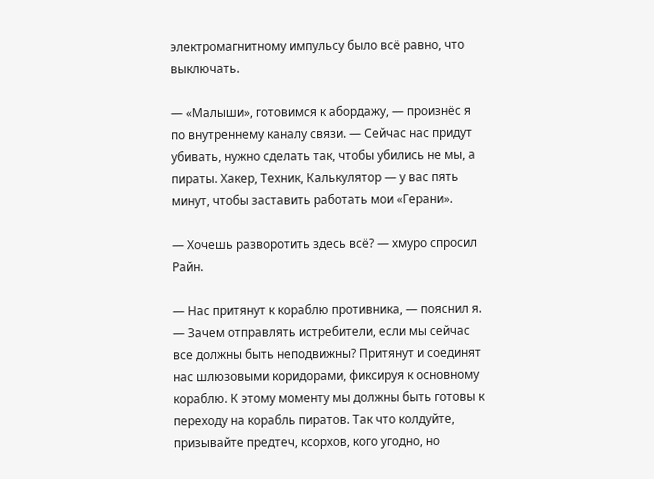электромагнитному импульсу было всё равно, что выключать.

— «Малыши», готовимся к абордажу, — произнёс я по внутреннему каналу связи. — Сейчас нас придут убивать, нужно сделать так, чтобы убились не мы, а пираты. Хакер, Техник, Калькулятор — у вас пять минут, чтобы заставить работать мои «Герани».

— Хочешь разворотить здесь всё? — хмуро спросил Райн.

— Нас притянут к кораблю противника, — пояснил я. — Зачем отправлять истребители, если мы сейчас все должны быть неподвижны? Притянут и соединят нас шлюзовыми коридорами, фиксируя к основному кораблю. К этому моменту мы должны быть готовы к переходу на корабль пиратов. Так что колдуйте, призывайте предтеч, ксорхов, кого угодно, но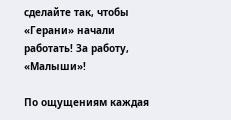сделайте так, чтобы «Герани» начали работать! За работу, «Малыши»!

По ощущениям каждая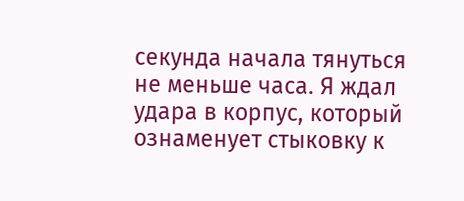секунда начала тянуться не меньше часа. Я ждал удара в корпус, который ознаменует стыковку к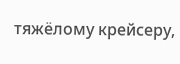тяжёлому крейсеру,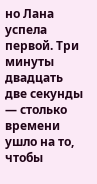но Лана успела первой. Три минуты двадцать две секунды — столько времени ушло на то, чтобы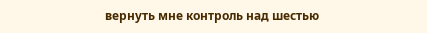вернуть мне контроль над шестью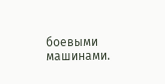боевыми машинами.